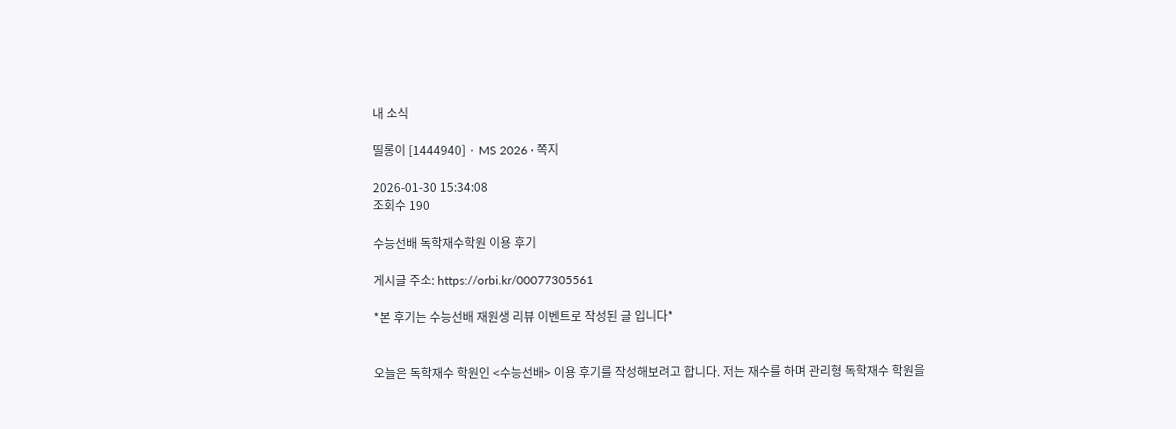내 소식

띨롱이 [1444940] · MS 2026 · 쪽지

2026-01-30 15:34:08
조회수 190

수능선배 독학재수학원 이용 후기

게시글 주소: https://orbi.kr/00077305561

*본 후기는 수능선배 재원생 리뷰 이벤트로 작성된 글 입니다*


오늘은 독학재수 학원인 <수능선배> 이용 후기를 작성해보려고 합니다. 저는 재수를 하며 관리형 독학재수 학원을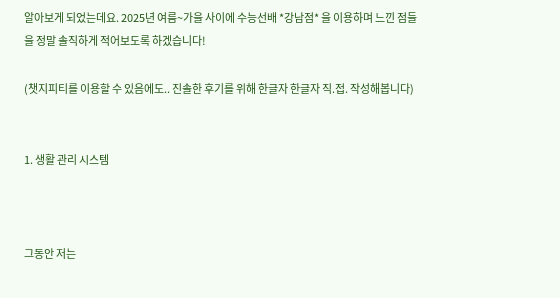알아보게 되었는데요. 2025년 여름~가을 사이에 수능선배 *강남점* 을 이용하며 느낀 점들을 정말 솔직하게 적어보도록 하겠습니다!

(챗지피티를 이용할 수 있음에도.. 진솔한 후기를 위해 한글자 한글자 직.접. 작성해봅니다)


1. 생활 관리 시스템



그동안 저는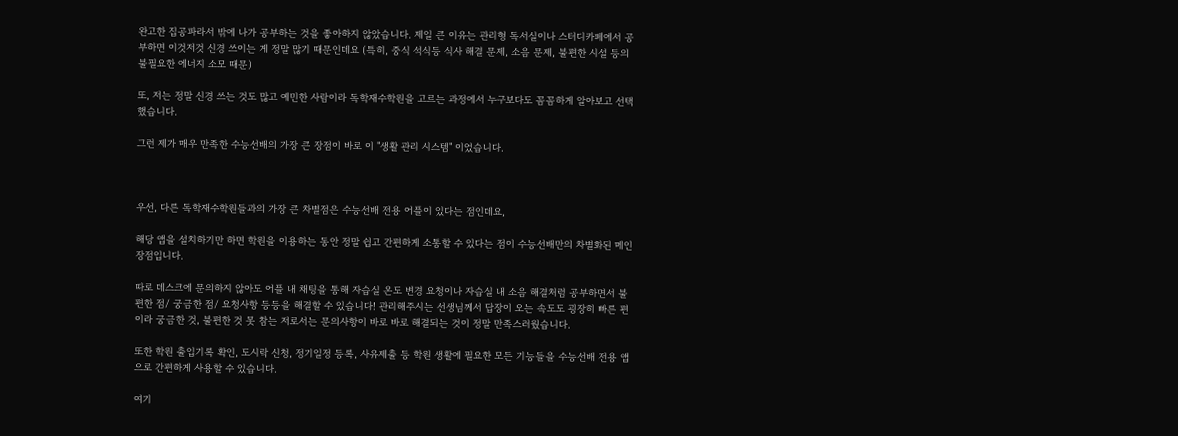완고한 집공파라서 밖에 나가 공부하는 것을 좋아하지 않았습니다. 제일 큰 이유는 관리형 독서실이나 스터디카페에서 공부하면 이것저것 신경 쓰이는 게 정말 많기 때문인데요 (특히, 중식 석식등 식사 해결 문제, 소음 문제, 불편한 시설 등의 불필요한 에너지 소모 때문)

또, 저는 정말 신경 쓰는 것도 많고 예민한 사람이라 독학재수학원을 고르는 과정에서 누구보다도 꼼꼼하게 알아보고 선택했습니다.

그런 제가 매우 만족한 수능선배의 가장 큰 장점이 바로 이 "생활 관리 시스템" 이었습니다.



우선, 다른 독학재수학원들과의 가장 큰 차별점은 수능선배 전용 어플이 있다는 점인데요,

해당 앱을 설치하기만 하면 학원을 이용하는 동안 정말 쉽고 간편하게 소통할 수 있다는 점이 수능선배만의 차별화된 메인 장점입니다.

따로 데스크에 문의하지 않아도 어플 내 채팅을 통해 자습실 온도 변경 요청이나 자습실 내 소음 해결처럼 공부하면서 불편한 점/ 궁금한 점/ 요청사항 등등을 해결할 수 있습니다! 관리해주시는 선생님께서 답장이 오는 속도도 굉장히 빠른 편이라 궁금한 것, 불편한 것 못 참는 저로서는 문의사항이 바로 바로 해결되는 것이 정말 만족스러웠습니다.

또한 학원 출입기록 확인, 도시락 신청, 정기일정 등록, 사유제출 등 학원 생활에 필요한 모든 기능들을 수능선배 전용 앱으로 간편하게 사용할 수 있습니다.

여기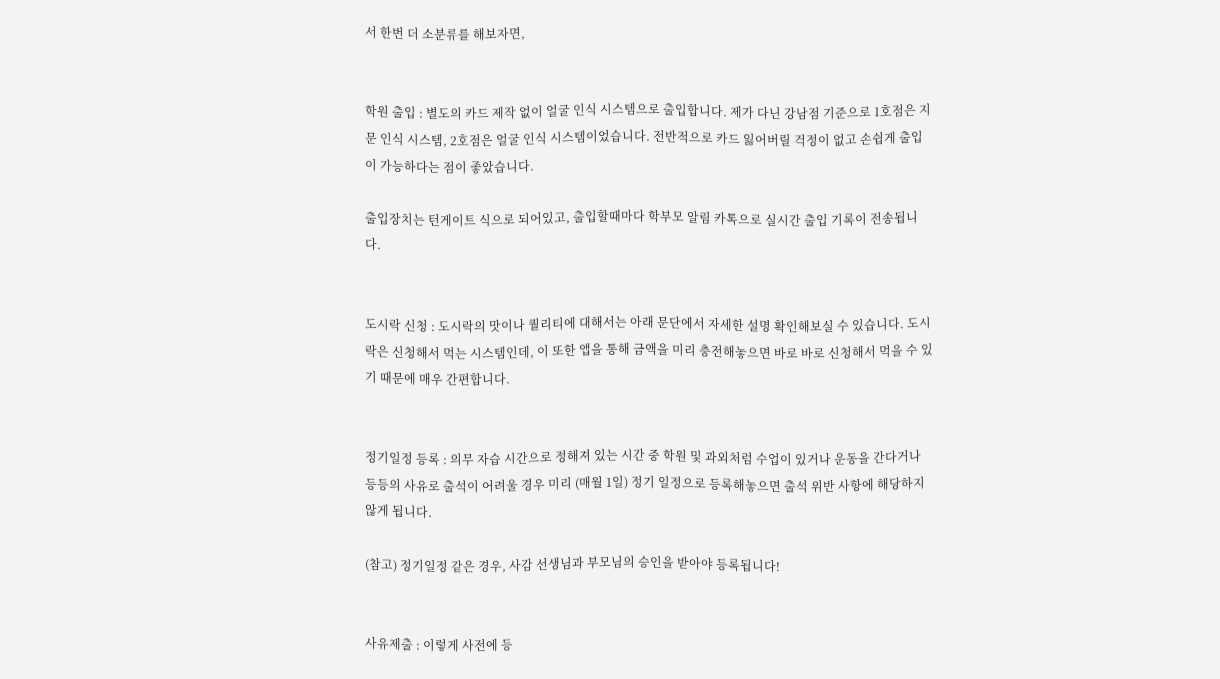서 한번 더 소분류를 해보자면,


학원 출입 : 별도의 카드 제작 없이 얼굴 인식 시스템으로 출입합니다. 제가 다닌 강남점 기준으로 1호점은 지문 인식 시스템, 2호점은 얼굴 인식 시스템이었습니다. 전반적으로 카드 잃어버릴 걱정이 없고 손쉽게 출입이 가능하다는 점이 좋았습니다.

출입장치는 턴게이트 식으로 되어있고, 출입할때마다 학부모 알림 카톡으로 실시간 출입 기록이 전송됩니다.


도시락 신청 : 도시락의 맛이나 퀄리티에 대해서는 아래 문단에서 자세한 설명 확인해보실 수 있습니다. 도시락은 신청해서 먹는 시스템인데, 이 또한 앱을 통해 금액을 미리 충전해놓으면 바로 바로 신청해서 먹을 수 있기 때문에 매우 간편합니다.


정기일정 등록 : 의무 자습 시간으로 정해져 있는 시간 중 학원 및 과외처럼 수업이 있거나 운동을 간다거나 등등의 사유로 출석이 어려울 경우 미리 (매월 1일) 정기 일정으로 등록해놓으면 출석 위반 사항에 해당하지 않게 됩니다.

(참고) 정기일정 같은 경우, 사감 선생님과 부모님의 승인을 받아야 등록됩니다!


사유제출 : 이렇게 사전에 등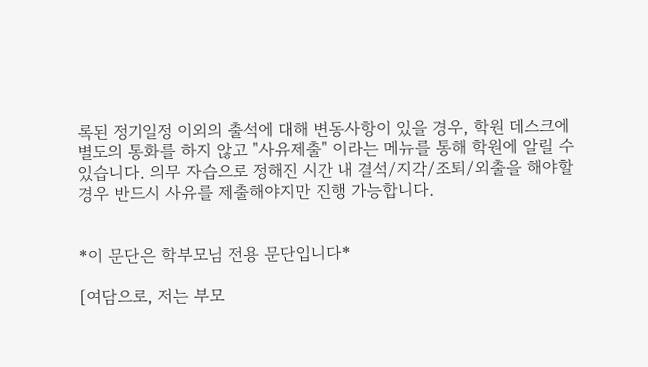록된 정기일정 이외의 출석에 대해 변동사항이 있을 경우, 학원 데스크에 별도의 통화를 하지 않고 "사유제출" 이라는 메뉴를 통해 학원에 알릴 수 있습니다. 의무 자습으로 정해진 시간 내 결석/지각/조퇴/외출을 해야할 경우 반드시 사유를 제출해야지만 진행 가능합니다.


*이 문단은 학부모님 전용 문단입니다*

[여담으로, 저는 부모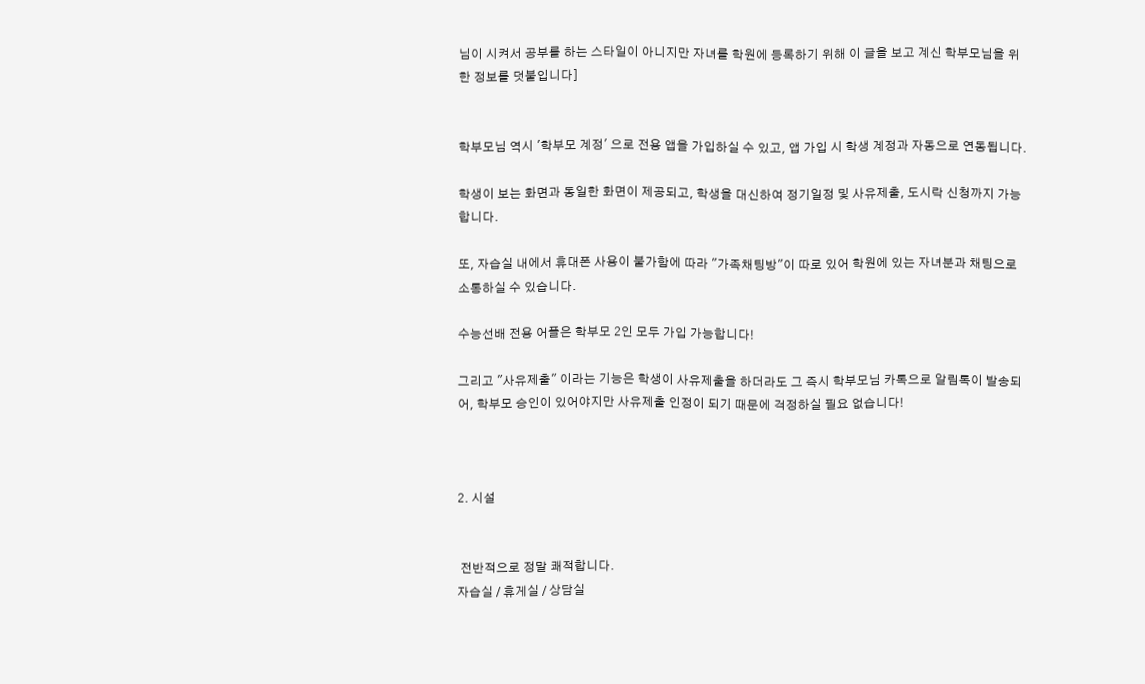님이 시켜서 공부를 하는 스타일이 아니지만 자녀를 학원에 등록하기 위해 이 글을 보고 계신 학부모님을 위한 정보를 덧붙입니다]


학부모님 역시 '학부모 계정' 으로 전용 앱을 가입하실 수 있고, 앱 가입 시 학생 계정과 자동으로 연동됩니다.

학생이 보는 화면과 동일한 화면이 제공되고, 학생을 대신하여 정기일정 및 사유제출, 도시락 신청까지 가능합니다.

또, 자습실 내에서 휴대폰 사용이 불가함에 따라 "가족채팅방"이 따로 있어 학원에 있는 자녀분과 채팅으로 소통하실 수 있습니다.

수능선배 전용 어플은 학부모 2인 모두 가입 가능합니다!

그리고 "사유제출" 이라는 기능은 학생이 사유제출을 하더라도 그 즉시 학부모님 카톡으로 알림톡이 발송되어, 학부모 승인이 있어야지만 사유제출 인정이 되기 때문에 걱정하실 필요 없습니다!



2. 시설


 전반적으로 정말 쾌적합니다.
자습실 / 휴게실 / 상담실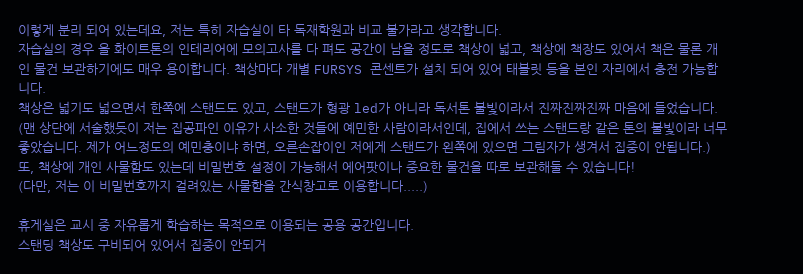이렇게 분리 되어 있는데요, 저는 특히 자습실이 타 독재학원과 비교 불가라고 생각합니다.
자습실의 경우 올 화이트톤의 인테리어에 모의고사를 다 펴도 공간이 남을 정도로 책상이 넓고, 책상에 책장도 있어서 책은 물론 개인 물건 보관하기에도 매우 용이합니다. 책상마다 개별 FURSYS 콘센트가 설치 되어 있어 태블릿 등을 본인 자리에서 충전 가능합니다.
책상은 넓기도 넓으면서 한쪽에 스탠드도 있고, 스탠드가 형광 led가 아니라 독서톤 불빛이라서 진짜진짜진짜 마음에 들었습니다.
(맨 상단에 서술했듯이 저는 집공파인 이유가 사소한 것들에 예민한 사람이라서인데, 집에서 쓰는 스탠드랑 같은 톤의 불빛이라 너무 좋았습니다. 제가 어느정도의 예민충이냐 하면, 오른손잡이인 저에게 스탠드가 왼쪽에 있으면 그림자가 생겨서 집중이 안됩니다.)
또, 책상에 개인 사물함도 있는데 비밀번호 설정이 가능해서 에어팟이나 중요한 물건을 따로 보관해둘 수 있습니다!
(다만, 저는 이 비밀번호까지 걸려있는 사물함을 간식창고로 이용합니다.....)

휴게실은 교시 중 자유롭게 학습하는 목적으로 이용되는 공용 공간입니다.
스탠딩 책상도 구비되어 있어서 집중이 안되거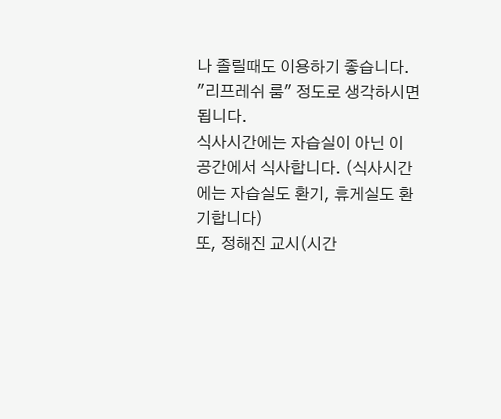나 졸릴때도 이용하기 좋습니다.
"리프레쉬 룸" 정도로 생각하시면 됩니다.
식사시간에는 자습실이 아닌 이 공간에서 식사합니다. (식사시간에는 자습실도 환기, 휴게실도 환기합니다)
또, 정해진 교시(시간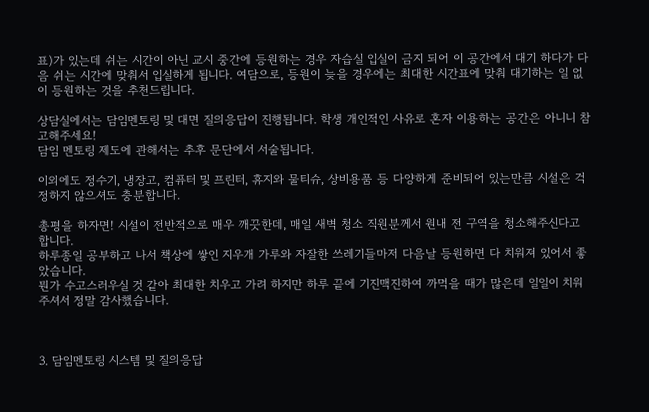표)가 있는데 쉬는 시간이 아닌 교시 중간에 등원하는 경우 자습실 입실이 금지 되어 이 공간에서 대기 하다가 다음 쉬는 시간에 맞춰서 입실하게 됩니다. 여담으로, 등원이 늦을 경우에는 최대한 시간표에 맞춰 대기하는 일 없이 등원하는 것을 추천드립니다.

상담실에서는 담임멘토링 및 대면 질의응답이 진행됩니다. 학생 개인적인 사유로 혼자 이용하는 공간은 아니니 참고해주세요!
담임 멘토링 제도에 관해서는 추후 문단에서 서술됩니다.

이외에도 정수기, 냉장고, 컴퓨터 및 프린터, 휴지와 물티슈, 상비용품 등 다양하게 준비되어 있는만큼 시설은 걱정하지 않으셔도 충분합니다.

총평을 하자면! 시설이 전반적으로 매우 깨끗한데, 매일 새벽 청소 직원분께서 원내 전 구역을 청소해주신다고 합니다.
하루종일 공부하고 나서 책상에 쌓인 지우개 가루와 자잘한 쓰레기들마저 다음날 등원하면 다 치워져 있어서 좋았습니다.
뭔가 수고스러우실 것 같아 최대한 치우고 가려 하지만 하루 끝에 기진맥진하여 까먹을 때가 많은데 일일이 치워주셔서 정말 감사했습니다.



3. 담임멘토링 시스템 및 질의응답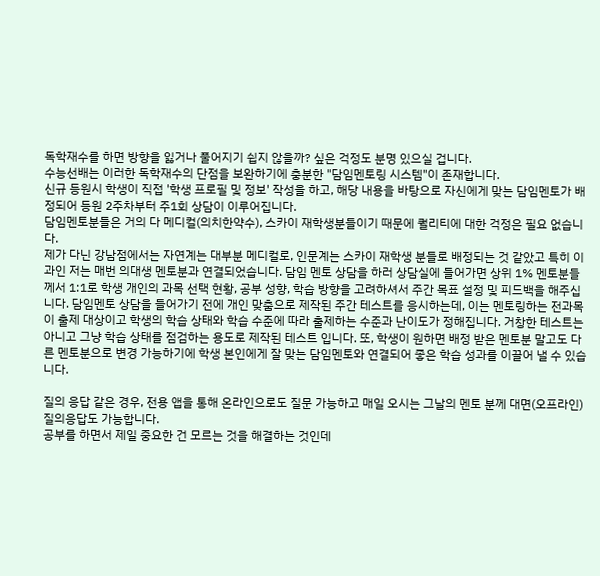독학재수를 하면 방향을 잃거나 풀어지기 쉽지 않을까? 싶은 걱정도 분명 있으실 겁니다.
수능선배는 이러한 독학재수의 단점을 보완하기에 충분한 "담임멘토링 시스템"이 존재합니다.
신규 등원시 학생이 직접 '학생 프로필 및 정보' 작성을 하고, 해당 내용을 바탕으로 자신에게 맞는 담임멘토가 배정되어 등원 2주차부터 주1회 상담이 이루어집니다.
담임멘토분들은 거의 다 메디컬(의치한약수), 스카이 재학생분들이기 때문에 퀄리티에 대한 걱정은 필요 없습니다.
제가 다닌 강남점에서는 자연계는 대부분 메디컬로, 인문계는 스카이 재학생 분들로 배정되는 것 같았고 특히 이과인 저는 매번 의대생 멘토분과 연결되었습니다. 담임 멘토 상담을 하러 상담실에 들어가면 상위 1% 멘토분들께서 1:1로 학생 개인의 과목 선택 현황, 공부 성향, 학습 방향을 고려하셔서 주간 목표 설정 및 피드백을 해주십니다. 담임멘토 상담을 들어가기 전에 개인 맞춤으로 제작된 주간 테스트를 응시하는데, 이는 멘토링하는 전과목이 출제 대상이고 학생의 학습 상태와 학습 수준에 따라 출제하는 수준과 난이도가 정해집니다. 거창한 테스트는 아니고 그냥 학습 상태를 점검하는 용도로 제작된 테스트 입니다. 또, 학생이 원하면 배정 받은 멘토분 말고도 다른 멘토분으로 변경 가능하기에 학생 본인에게 잘 맞는 담임멘토와 연결되어 좋은 학습 성과를 이끌어 낼 수 있습니다.

질의 응답 같은 경우, 전용 앱을 통해 온라인으로도 질문 가능하고 매일 오시는 그날의 멘토 분께 대면(오프라인) 질의응답도 가능합니다.
공부를 하면서 제일 중요한 건 모르는 것을 해결하는 것인데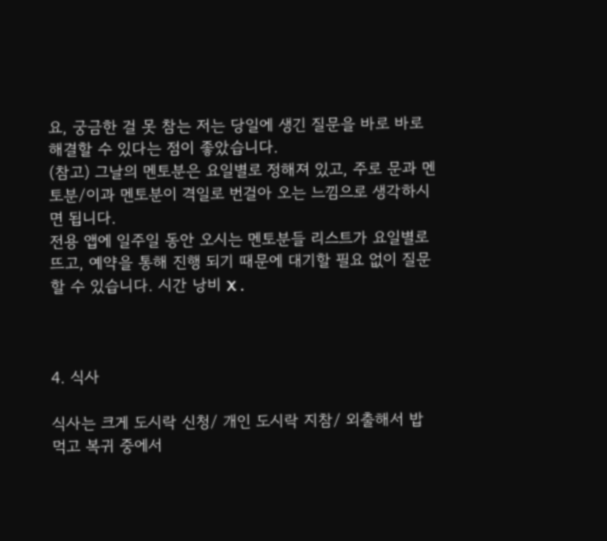요, 궁금한 걸 못 참는 저는 당일에 생긴 질문을 바로 바로 해결할 수 있다는 점이 좋았습니다.
(참고) 그날의 멘토분은 요일별로 정해져 있고, 주로 문과 멘토분/이과 멘토분이 격일로 번걸아 오는 느낌으로 생각하시면 됩니다.
전용 앱에 일주일 동안 오시는 멘토분들 리스트가 요일별로 뜨고, 예약을 통해 진행 되기 때문에 대기할 필요 없이 질문할 수 있습니다. 시간 낭비 X .



4. 식사

식사는 크게 도시락 신청/ 개인 도시락 지참/ 외출해서 밥 먹고 복귀 중에서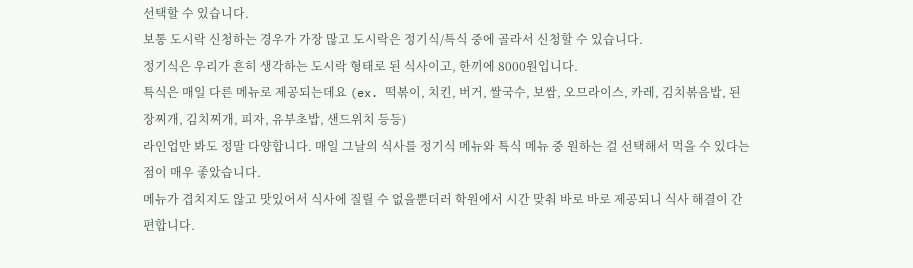선택할 수 있습니다.
보통 도시락 신청하는 경우가 가장 많고 도시락은 정기식/특식 중에 골라서 신청할 수 있습니다.
정기식은 우리가 흔히 생각하는 도시락 형태로 된 식사이고, 한끼에 8000원입니다.
특식은 매일 다른 메뉴로 제공되는데요 (ex. 떡볶이, 치킨, 버거, 쌀국수, 보쌈, 오므라이스, 카레, 김치볶음밥, 된장찌개, 김치찌개, 피자, 유부초밥, 샌드위치 등등)
라인업만 봐도 정말 다양합니다. 매일 그날의 식사를 정기식 메뉴와 특식 메뉴 중 원하는 걸 선택해서 먹을 수 있다는 점이 매우 좋았습니다.
메뉴가 겹치지도 않고 맛있어서 식사에 질릴 수 없을뿐더러 학원에서 시간 맞춰 바로 바로 제공되니 식사 해결이 간편합니다.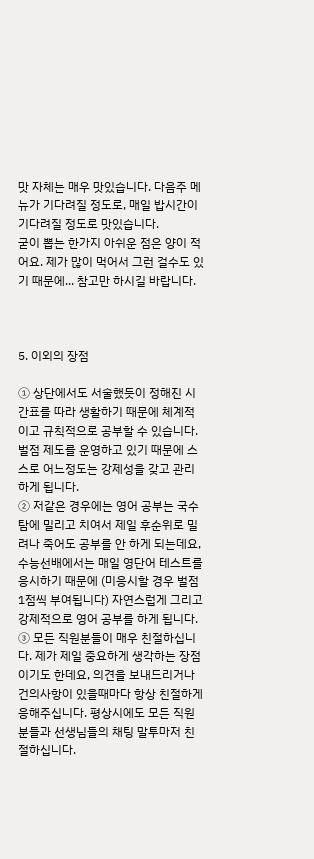맛 자체는 매우 맛있습니다. 다음주 메뉴가 기다려질 정도로, 매일 밥시간이 기다려질 정도로 맛있습니다.
굳이 뽑는 한가지 아쉬운 점은 양이 적어요. 제가 많이 먹어서 그런 걸수도 있기 때문에... 참고만 하시길 바랍니다.



5. 이외의 장점

① 상단에서도 서술했듯이 정해진 시간표를 따라 생활하기 때문에 체계적이고 규칙적으로 공부할 수 있습니다.
벌점 제도를 운영하고 있기 때문에 스스로 어느정도는 강제성을 갖고 관리하게 됩니다.
② 저같은 경우에는 영어 공부는 국수탐에 밀리고 치여서 제일 후순위로 밀려나 죽어도 공부를 안 하게 되는데요, 수능선배에서는 매일 영단어 테스트를 응시하기 때문에 (미응시할 경우 벌점 1점씩 부여됩니다) 자연스럽게 그리고 강제적으로 영어 공부를 하게 됩니다.
③ 모든 직원분들이 매우 친절하십니다. 제가 제일 중요하게 생각하는 장점이기도 한데요, 의견을 보내드리거나 건의사항이 있을때마다 항상 친절하게 응해주십니다. 평상시에도 모든 직원분들과 선생님들의 채팅 말투마저 친절하십니다.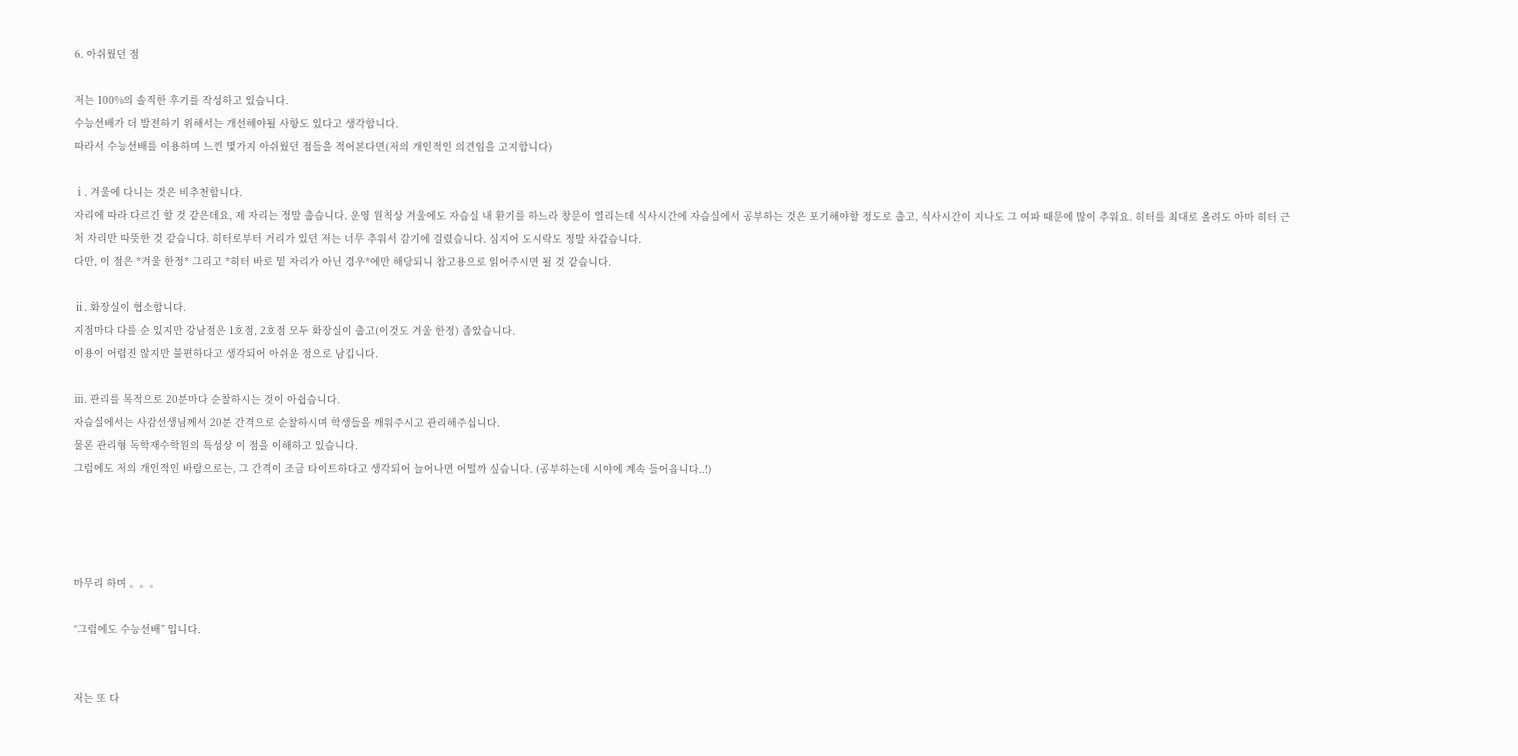6. 아쉬웠던 점

저는 100%의 솔직한 후기를 작성하고 있습니다.
수능선배가 더 발전하기 위해서는 개선해야될 사항도 있다고 생각합니다.
따라서 수능선배를 이용하며 느낀 몇가지 아쉬웠던 점들을 적어본다면(저의 개인적인 의견임을 고지합니다)

ⅰ. 겨울에 다니는 것은 비추천합니다.
자리에 따라 다르긴 할 것 같은데요, 제 자리는 정말 춥습니다. 운영 원칙상 겨울에도 자습실 내 환기를 하느라 창문이 열리는데 식사시간에 자습실에서 공부하는 것은 포기해야할 정도로 춥고, 식사시간이 지나도 그 여파 때문에 많이 추워요. 히터를 최대로 올려도 아마 히터 근처 자리만 따뜻한 것 같습니다. 히터로부터 거리가 있던 저는 너무 추워서 감기에 걸렸습니다. 심지어 도시락도 정말 차갑습니다.
다만, 이 점은 *겨울 한정* 그리고 *히터 바로 밑 자리가 아닌 경우*에만 해당되니 참고용으로 읽어주시면 될 것 같습니다.

ⅱ. 화장실이 협소합니다.
지점마다 다를 순 있지만 강남점은 1호점, 2호점 모두 화장실이 춥고(이것도 겨울 한정) 좁았습니다.
이용이 어렵진 않지만 불편하다고 생각되어 아쉬운 점으로 남깁니다.

ⅲ. 관리를 목적으로 20분마다 순찰하시는 것이 아쉽습니다.
자습실에서는 사감선생님께서 20분 간격으로 순찰하시며 학생들을 깨워주시고 관리해주십니다.
물론 관리형 독학재수학원의 특성상 이 점을 이해하고 있습니다.
그럼에도 저의 개인적인 바람으로는, 그 간격이 조금 타이트하다고 생각되어 늘어나면 어떨까 싶습니다. (공부하는데 시야에 계속 들어옵니다..!)




마무리 하며 。。。

“그럼에도 수능선배” 입니다.


저는 또 다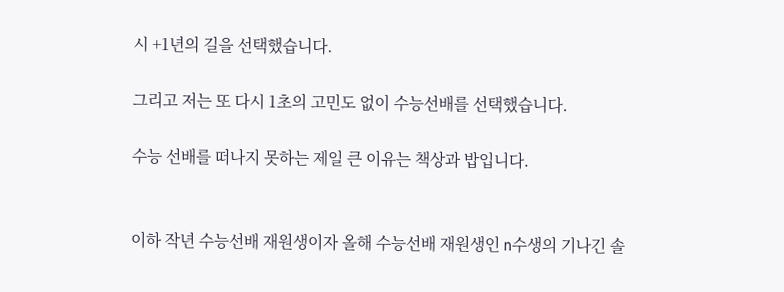시 +1년의 길을 선택했습니다.

그리고 저는 또 다시 1초의 고민도 없이 수능선배를 선택했습니다.

수능 선배를 떠나지 못하는 제일 큰 이유는 책상과 밥입니다.


이하 작년 수능선배 재원생이자 올해 수능선배 재원생인 n수생의 기나긴 솔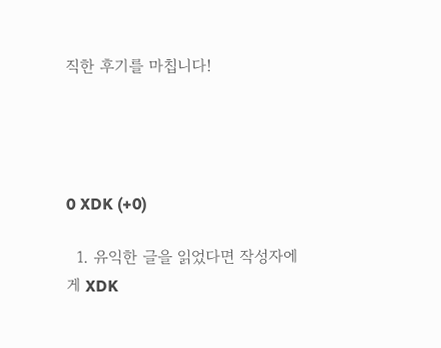직한 후기를 마칩니다!




0 XDK (+0)

  1. 유익한 글을 읽었다면 작성자에게 XDK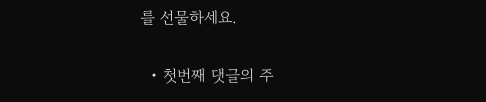를 선물하세요.


  • 첫번째 댓글의 주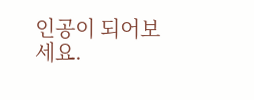인공이 되어보세요.